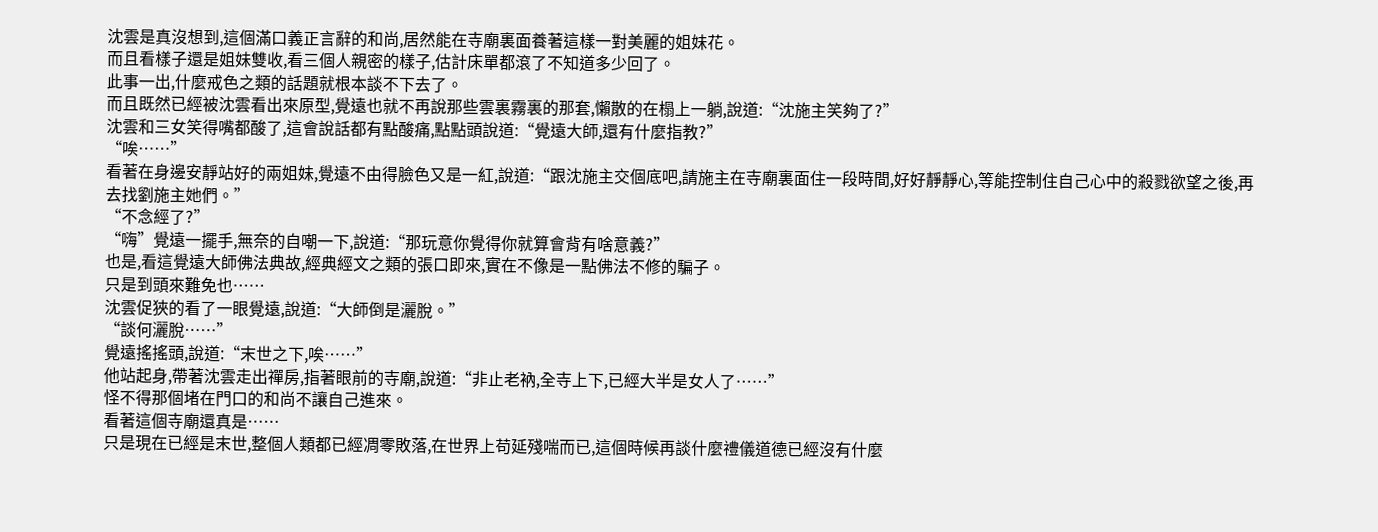沈雲是真沒想到,這個滿口義正言辭的和尚,居然能在寺廟裏面養著這樣一對美麗的姐妹花。
而且看樣子還是姐妹雙收,看三個人親密的樣子,估計床單都滾了不知道多少回了。
此事一出,什麼戒色之類的話題就根本談不下去了。
而且既然已經被沈雲看出來原型,覺遠也就不再說那些雲裏霧裏的那套,懶散的在榻上一躺,說道:“沈施主笑夠了?”
沈雲和三女笑得嘴都酸了,這會說話都有點酸痛,點點頭說道:“覺遠大師,還有什麼指教?”
“唉……”
看著在身邊安靜站好的兩姐妹,覺遠不由得臉色又是一紅,說道:“跟沈施主交個底吧,請施主在寺廟裏面住一段時間,好好靜靜心,等能控制住自己心中的殺戮欲望之後,再去找劉施主她們。”
“不念經了?”
“嗨”覺遠一擺手,無奈的自嘲一下,說道:“那玩意你覺得你就算會背有啥意義?”
也是,看這覺遠大師佛法典故,經典經文之類的張口即來,實在不像是一點佛法不修的騙子。
只是到頭來難免也……
沈雲促狹的看了一眼覺遠,說道:“大師倒是灑脫。”
“談何灑脫……”
覺遠搖搖頭,說道:“末世之下,唉……”
他站起身,帶著沈雲走出禪房,指著眼前的寺廟,說道:“非止老衲,全寺上下,已經大半是女人了……”
怪不得那個堵在門口的和尚不讓自己進來。
看著這個寺廟還真是……
只是現在已經是末世,整個人類都已經凋零敗落,在世界上苟延殘喘而已,這個時候再談什麼禮儀道德已經沒有什麼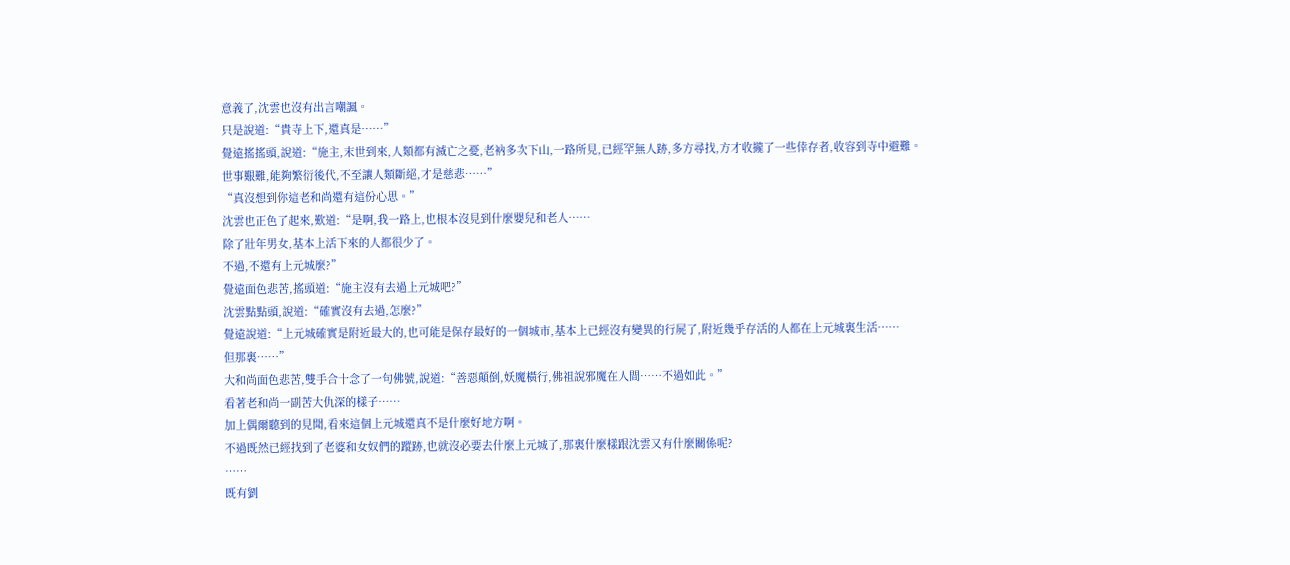意義了,沈雲也沒有出言嘲諷。
只是說道:“貴寺上下,還真是……”
覺遠搖搖頭,說道:“施主,末世到來,人類都有滅亡之憂,老衲多次下山,一路所見,已經罕無人跡,多方尋找,方才收攏了一些倖存者,收容到寺中避難。
世事艱難,能夠繁衍後代,不至讓人類斷絕,才是慈悲……”
“真沒想到你這老和尚還有這份心思。”
沈雲也正色了起來,歎道:“是啊,我一路上,也根本沒見到什麼嬰兒和老人……
除了壯年男女,基本上活下來的人都很少了。
不過,不還有上元城麼?”
覺遠面色悲苦,搖頭道:“施主沒有去過上元城吧?”
沈雲點點頭,說道:“確實沒有去過,怎麼?”
覺遠說道:“上元城確實是附近最大的,也可能是保存最好的一個城市,基本上已經沒有變異的行屍了,附近幾乎存活的人都在上元城裏生活……
但那裏……”
大和尚面色悲苦,雙手合十念了一句佛號,說道:“善惡顛倒,妖魔橫行,佛祖說邪魔在人間……不過如此。”
看著老和尚一副苦大仇深的樣子……
加上偶爾聽到的見聞,看來這個上元城還真不是什麼好地方啊。
不過既然已經找到了老婆和女奴們的蹤跡,也就沒必要去什麼上元城了,那裏什麼樣跟沈雲又有什麼關係呢?
……
既有劉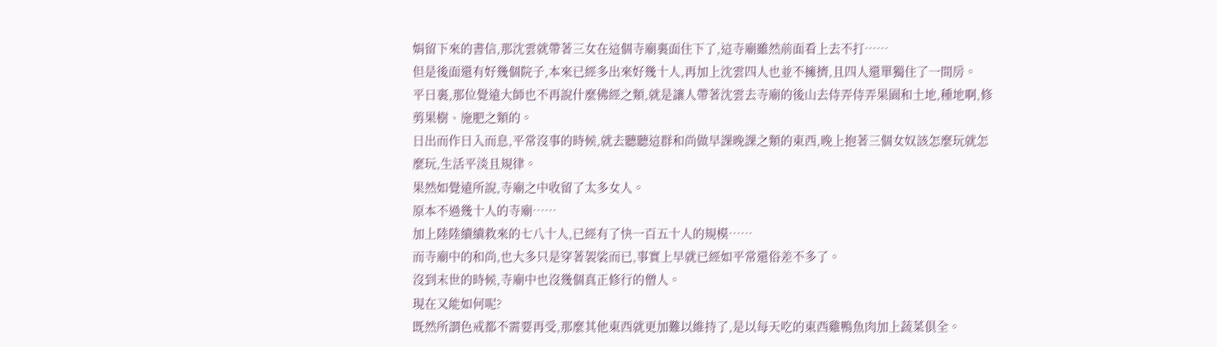娟留下來的書信,那沈雲就帶著三女在這個寺廟裏面住下了,這寺廟雖然前面看上去不打……
但是後面還有好幾個院子,本來已經多出來好幾十人,再加上沈雲四人也並不擁擠,且四人還單獨住了一間房。
平日裏,那位覺遠大師也不再說什麼佛經之類,就是讓人帶著沈雲去寺廟的後山去侍弄侍弄果園和土地,種地啊,修剪果樹、施肥之類的。
日出而作日入而息,平常沒事的時候,就去聽聽這群和尚做早課晚課之類的東西,晚上抱著三個女奴該怎麼玩就怎麼玩,生活平淡且規律。
果然如覺遠所說,寺廟之中收留了太多女人。
原本不過幾十人的寺廟……
加上陸陸續續救來的七八十人,已經有了快一百五十人的規模……
而寺廟中的和尚,也大多只是穿著袈裟而已,事實上早就已經如平常還俗差不多了。
沒到末世的時候,寺廟中也沒幾個真正修行的僧人。
現在又能如何呢?
既然所謂色戒都不需要再受,那麼其他東西就更加難以維持了,是以每天吃的東西雞鴨魚肉加上蔬菜俱全。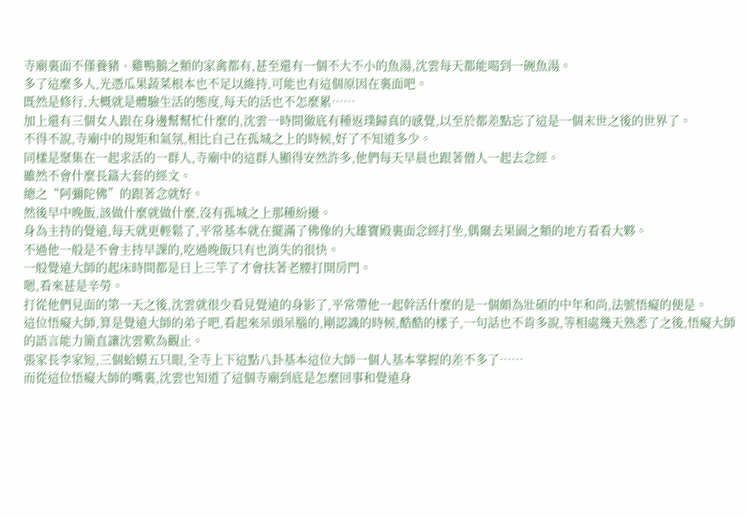寺廟裏面不僅養豬、雞鴨鵝之類的家禽都有,甚至還有一個不大不小的魚湯,沈雲每天都能喝到一碗魚湯。
多了這麼多人,光憑瓜果蔬菜根本也不足以維持,可能也有這個原因在裏面吧。
既然是修行,大概就是體驗生活的態度,每天的活也不怎麼累……
加上還有三個女人跟在身邊幫幫忙什麼的,沈雲一時間徹底有種返璞歸真的感覺,以至於都差點忘了這是一個末世之後的世界了。
不得不說,寺廟中的規矩和氣氛,相比自己在孤城之上的時候,好了不知道多少。
同樣是聚集在一起求活的一群人,寺廟中的這群人顯得安然許多,他們每天早晨也跟著僧人一起去念經。
雖然不會什麼長篇大套的經文。
總之“阿彌陀佛”的跟著念就好。
然後早中晚飯,該做什麼就做什麼,沒有孤城之上那種紛擾。
身為主持的覺遠,每天就更輕鬆了,平常基本就在擺滿了佛像的大雄寶殿裏面念經打坐,偶爾去果園之類的地方看看大夥。
不過他一般是不會主持早課的,吃過晚飯只有也消失的很快。
一般覺遠大師的起床時間都是日上三竿了才會扶著老腰打開房門。
嗯,看來甚是辛勞。
打從他們見面的第一天之後,沈雲就很少看見覺遠的身影了,平常帶他一起幹活什麼的是一個頗為壯碩的中年和尚,法號悟癡的便是。
這位悟癡大師,算是覺遠大師的弟子吧,看起來呆頭呆腦的,剛認識的時候,酷酷的樣子,一句話也不肯多說,等相處幾天熟悉了之後,悟癡大師的語言能力簡直讓沈雲歎為觀止。
張家長李家短,三個蛤蟆五只眼,全寺上下這點八卦基本這位大師一個人基本掌握的差不多了……
而從這位悟癡大師的嘴裏,沈雲也知道了這個寺廟到底是怎麼回事和覺遠身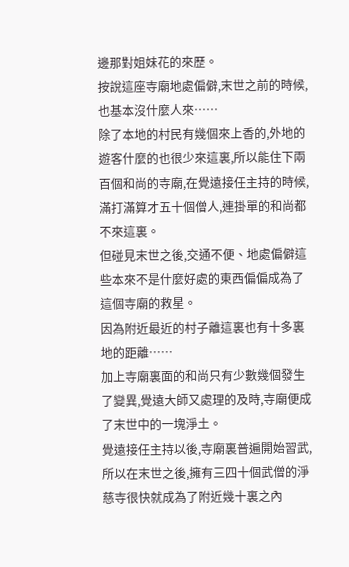邊那對姐妹花的來歷。
按說這座寺廟地處偏僻,末世之前的時候,也基本沒什麼人來……
除了本地的村民有幾個來上香的,外地的遊客什麼的也很少來這裏,所以能住下兩百個和尚的寺廟,在覺遠接任主持的時候,滿打滿算才五十個僧人,連掛單的和尚都不來這裏。
但碰見末世之後,交通不便、地處偏僻這些本來不是什麼好處的東西偏偏成為了這個寺廟的救星。
因為附近最近的村子離這裏也有十多裏地的距離……
加上寺廟裏面的和尚只有少數幾個發生了變異,覺遠大師又處理的及時,寺廟便成了末世中的一塊淨土。
覺遠接任主持以後,寺廟裏普遍開始習武,所以在末世之後,擁有三四十個武僧的淨慈寺很快就成為了附近幾十裏之內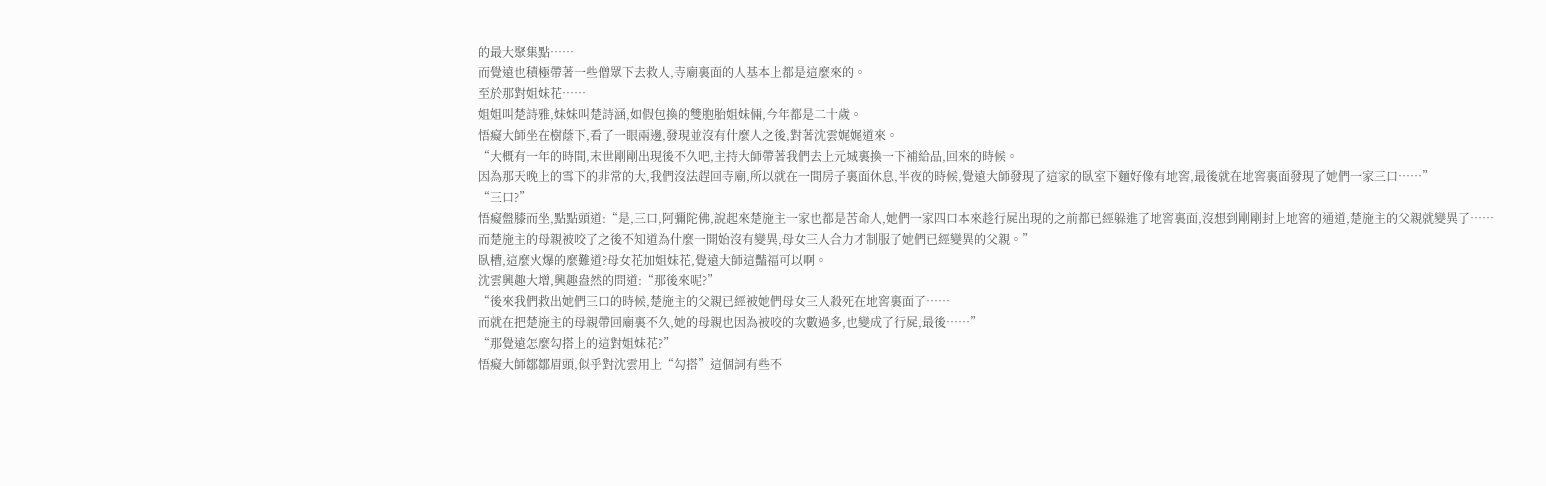的最大聚集點……
而覺遠也積極帶著一些僧眾下去救人,寺廟裏面的人基本上都是這麼來的。
至於那對姐妹花……
姐姐叫楚詩雅,妹妹叫楚詩涵,如假包換的雙胞胎姐妹倆,今年都是二十歲。
悟癡大師坐在樹蔭下,看了一眼兩邊,發現並沒有什麼人之後,對著沈雲娓娓道來。
“大概有一年的時間,末世剛剛出現後不久吧,主持大師帶著我們去上元城裏換一下補給品,回來的時候。
因為那天晚上的雪下的非常的大,我們沒法趕回寺廟,所以就在一間房子裏面休息,半夜的時候,覺遠大師發現了這家的臥室下麵好像有地窖,最後就在地窖裏面發現了她們一家三口……”
“三口?”
悟癡盤膝而坐,點點頭道:“是,三口,阿彌陀佛,說起來楚施主一家也都是苦命人,她們一家四口本來趁行屍出現的之前都已經躲進了地窖裏面,沒想到剛剛封上地窖的通道,楚施主的父親就變異了……
而楚施主的母親被咬了之後不知道為什麼一開始沒有變異,母女三人合力才制服了她們已經變異的父親。”
臥槽,這麼火爆的麼難道?母女花加姐妹花,覺遠大師這豔福可以啊。
沈雲興趣大增,興趣盎然的問道:“那後來呢?”
“後來我們救出她們三口的時候,楚施主的父親已經被她們母女三人殺死在地窖裏面了……
而就在把楚施主的母親帶回廟裏不久,她的母親也因為被咬的次數過多,也變成了行屍,最後……”
“那覺遠怎麼勾搭上的這對姐妹花?”
悟癡大師鄒鄒眉頭,似乎對沈雲用上“勾搭”這個詞有些不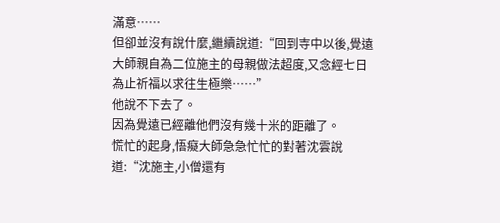滿意……
但卻並沒有說什麼,繼續說道:“回到寺中以後,覺遠大師親自為二位施主的母親做法超度,又念經七日為止祈福以求往生極樂……”
他說不下去了。
因為覺遠已經離他們沒有幾十米的距離了。
慌忙的起身,悟癡大師急急忙忙的對著沈雲說道:“沈施主,小僧還有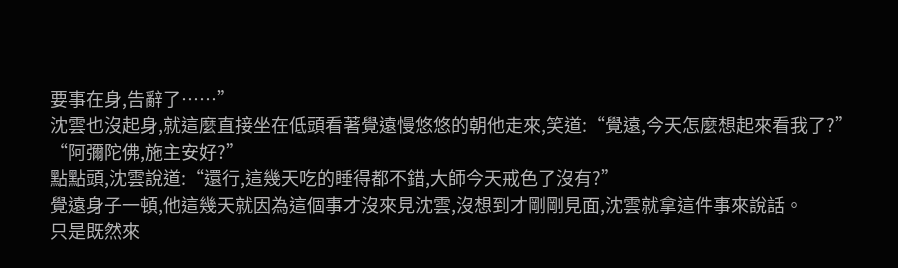要事在身,告辭了……”
沈雲也沒起身,就這麼直接坐在低頭看著覺遠慢悠悠的朝他走來,笑道:“覺遠,今天怎麼想起來看我了?”
“阿彌陀佛,施主安好?”
點點頭,沈雲說道:“還行,這幾天吃的睡得都不錯,大師今天戒色了沒有?”
覺遠身子一頓,他這幾天就因為這個事才沒來見沈雲,沒想到才剛剛見面,沈雲就拿這件事來說話。
只是既然來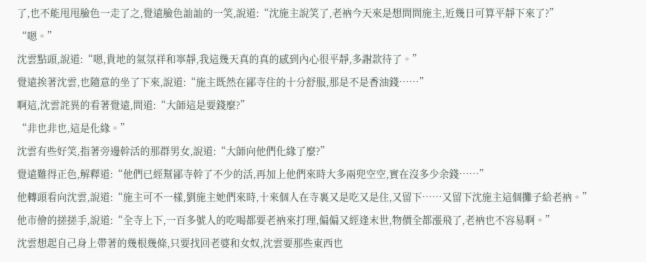了,也不能甩甩臉色一走了之,覺遠臉色訕訕的一笑,說道:“沈施主說笑了,老衲今天來是想問問施主,近幾日可算平靜下來了?”
“嗯。”
沈雲點頭,說道:“嗯,貴地的氣氛祥和寧靜,我這幾天真的真的感到內心很平靜,多謝款待了。”
覺遠挨著沈雲,也隨意的坐了下來,說道:“施主既然在鄙寺住的十分舒服,那是不是香油錢……”
啊這,沈雲詫異的看著覺遠,問道:“大師這是要錢麼?”
“非也非也,這是化緣。”
沈雲有些好笑,指著旁邊幹活的那群男女,說道:“大師向他們化緣了麼?”
覺遠難得正色,解釋道:“他們已經幫鄙寺幹了不少的活,再加上他們來時大多兩兜空空,實在沒多少余錢……”
他轉頭看向沈雲,說道:“施主可不一樣,劉施主她們來時,十來個人在寺裏又是吃又是住,又留下……又留下沈施主這個攤子給老衲。”
他市儈的搓搓手,說道:“全寺上下,一百多號人的吃喝都要老衲來打理,偏偏又經逢末世,物價全都漲飛了,老衲也不容易啊。”
沈雲想起自己身上帶著的幾根幾條,只要找回老婆和女奴,沈雲要那些東西也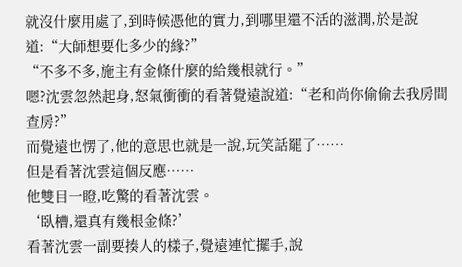就沒什麼用處了,到時候憑他的實力,到哪里還不活的滋潤,於是說道:“大師想要化多少的緣?”
“不多不多,施主有金條什麼的給幾根就行。”
嗯?沈雲忽然起身,怒氣衝衝的看著覺遠說道:“老和尚你偷偷去我房間查房?”
而覺遠也愣了,他的意思也就是一說,玩笑話罷了……
但是看著沈雲這個反應……
他雙目一瞪,吃驚的看著沈雲。
‘臥槽,還真有幾根金條?’
看著沈雲一副要揍人的樣子,覺遠連忙擺手,說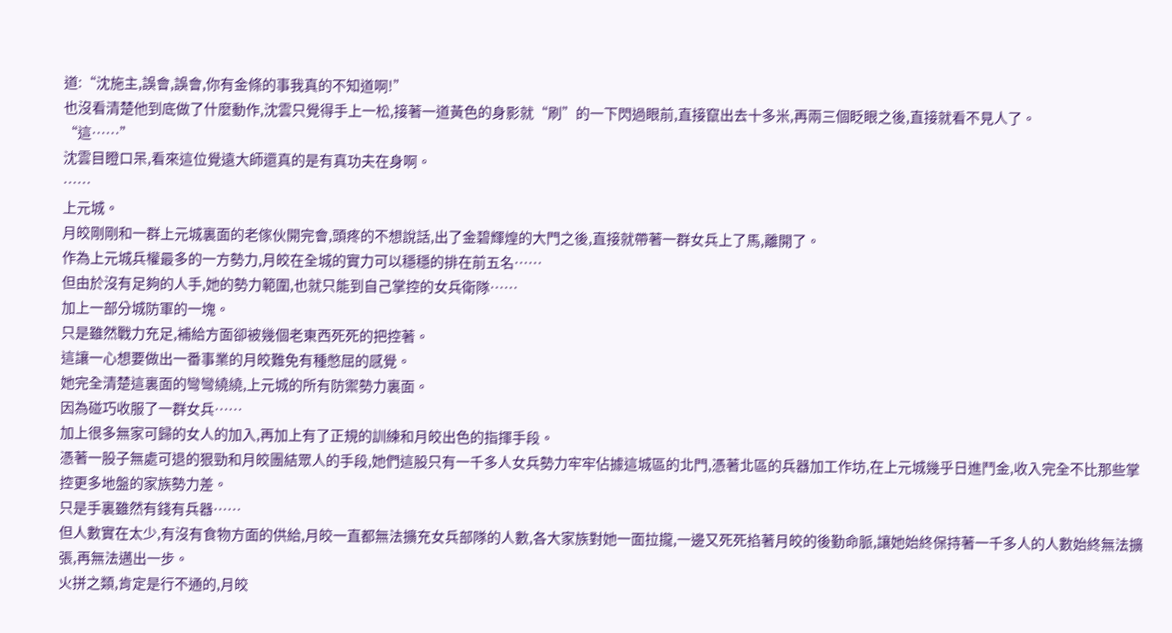道:“沈施主,誤會,誤會,你有金條的事我真的不知道啊!”
也沒看清楚他到底做了什麼動作,沈雲只覺得手上一松,接著一道黃色的身影就“刷”的一下閃過眼前,直接竄出去十多米,再兩三個眨眼之後,直接就看不見人了。
“這……”
沈雲目瞪口呆,看來這位覺遠大師還真的是有真功夫在身啊。
……
上元城。
月皎剛剛和一群上元城裏面的老傢伙開完會,頭疼的不想說話,出了金碧輝煌的大門之後,直接就帶著一群女兵上了馬,離開了。
作為上元城兵權最多的一方勢力,月皎在全城的實力可以穩穩的排在前五名……
但由於沒有足夠的人手,她的勢力範圍,也就只能到自己掌控的女兵衛隊……
加上一部分城防軍的一塊。
只是雖然戰力充足,補給方面卻被幾個老東西死死的把控著。
這讓一心想要做出一番事業的月皎難免有種憋屈的感覺。
她完全清楚這裏面的彎彎繞繞,上元城的所有防禦勢力裏面。
因為碰巧收服了一群女兵……
加上很多無家可歸的女人的加入,再加上有了正規的訓練和月皎出色的指揮手段。
憑著一股子無處可退的狠勁和月皎團結眾人的手段,她們這股只有一千多人女兵勢力牢牢佔據這城區的北門,憑著北區的兵器加工作坊,在上元城幾乎日進鬥金,收入完全不比那些掌控更多地盤的家族勢力差。
只是手裏雖然有錢有兵器……
但人數實在太少,有沒有食物方面的供給,月皎一直都無法擴充女兵部隊的人數,各大家族對她一面拉攏,一邊又死死掐著月皎的後勤命脈,讓她始終保持著一千多人的人數始終無法擴張,再無法邁出一步。
火拼之類,肯定是行不通的,月皎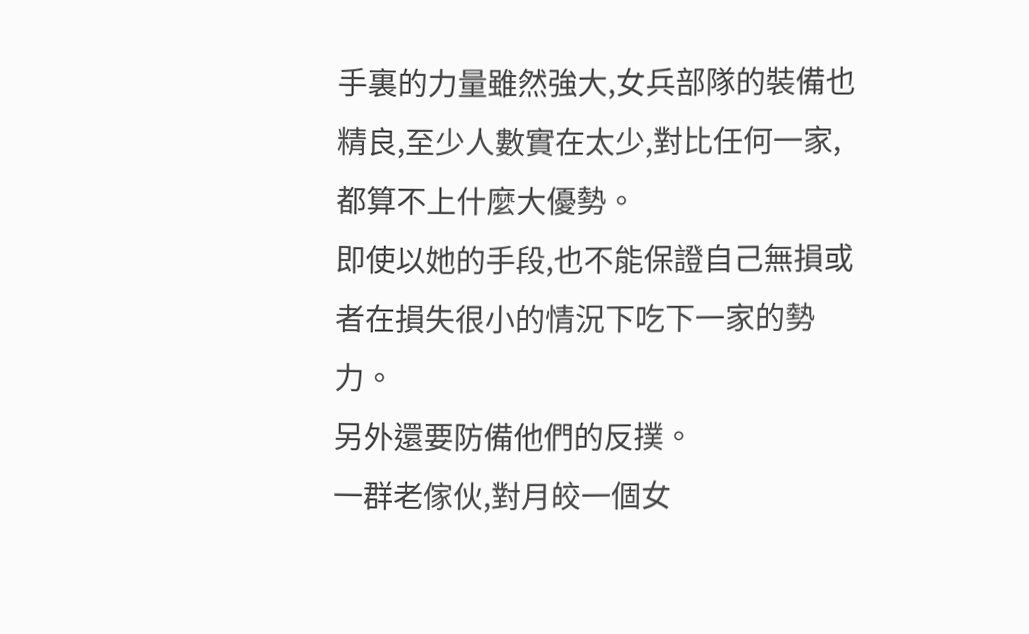手裏的力量雖然強大,女兵部隊的裝備也精良,至少人數實在太少,對比任何一家,都算不上什麼大優勢。
即使以她的手段,也不能保證自己無損或者在損失很小的情況下吃下一家的勢力。
另外還要防備他們的反撲。
一群老傢伙,對月皎一個女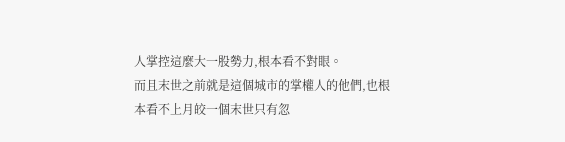人掌控這麼大一股勢力,根本看不對眼。
而且末世之前就是這個城市的掌權人的他們,也根本看不上月皎一個末世只有忽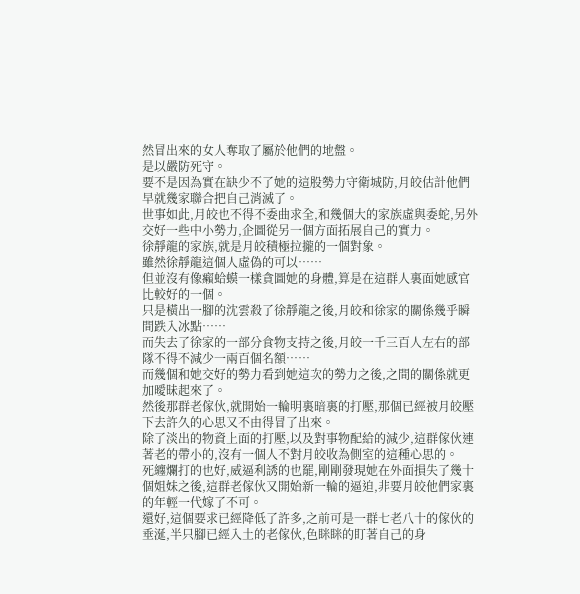然冒出來的女人奪取了屬於他們的地盤。
是以嚴防死守。
要不是因為實在缺少不了她的這股勢力守衛城防,月皎估計他們早就幾家聯合把自己消滅了。
世事如此,月皎也不得不委曲求全,和幾個大的家族虛與委蛇,另外交好一些中小勢力,企圖從另一個方面拓展自己的實力。
徐靜龍的家族,就是月皎積極拉攏的一個對象。
雖然徐靜龍這個人虛偽的可以……
但並沒有像癩蛤蟆一樣貪圖她的身體,算是在這群人裏面她感官比較好的一個。
只是橫出一腳的沈雲殺了徐靜龍之後,月皎和徐家的關係幾乎瞬間跌入冰點……
而失去了徐家的一部分食物支持之後,月皎一千三百人左右的部隊不得不減少一兩百個名額……
而幾個和她交好的勢力看到她這次的勢力之後,之間的關係就更加曖昧起來了。
然後那群老傢伙,就開始一輪明裏暗裏的打壓,那個已經被月皎壓下去許久的心思又不由得冒了出來。
除了淡出的物資上面的打壓,以及對事物配給的減少,這群傢伙連著老的帶小的,沒有一個人不對月皎收為側室的這種心思的。
死纏爛打的也好,威逼利誘的也罷,剛剛發現她在外面損失了幾十個姐妹之後,這群老傢伙又開始新一輪的逼迫,非要月皎他們家裏的年輕一代嫁了不可。
還好,這個要求已經降低了許多,之前可是一群七老八十的傢伙的垂涎,半只腳已經入土的老傢伙,色眯眯的盯著自己的身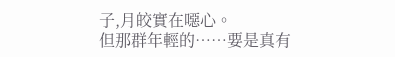子,月皎實在噁心。
但那群年輕的……要是真有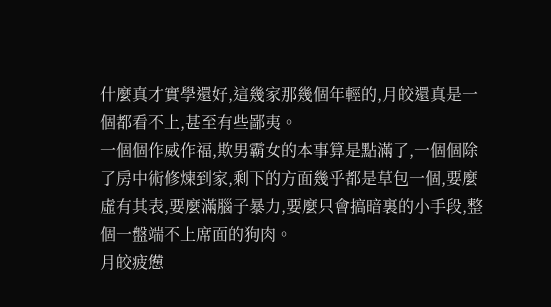什麼真才實學還好,這幾家那幾個年輕的,月皎還真是一個都看不上,甚至有些鄙夷。
一個個作威作福,欺男霸女的本事算是點滿了,一個個除了房中術修煉到家,剩下的方面幾乎都是草包一個,要麼虛有其表,要麼滿腦子暴力,要麼只會搞暗裏的小手段,整個一盤端不上席面的狗肉。
月皎疲憊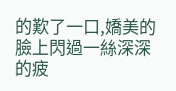的歎了一口,嬌美的臉上閃過一絲深深的疲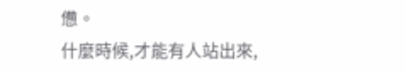憊。
什麼時候,才能有人站出來,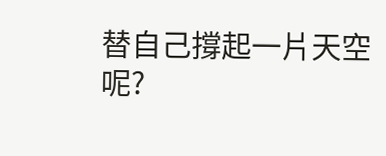替自己撐起一片天空呢?